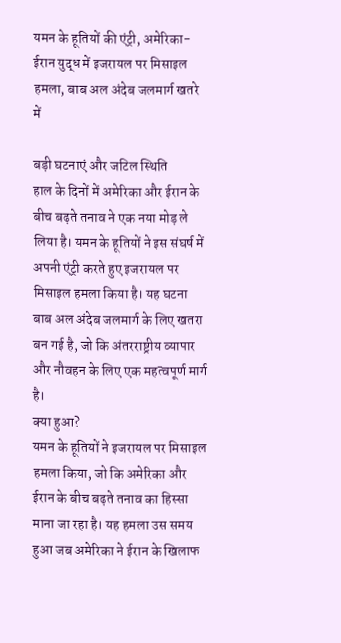यमन के हूतियों की एंट्री, अमेरिका-ईरान युद्ध में इजरायल पर मिसाइल हमला, बाब अल अंदेब जलमार्ग खतरे में

बड़ी घटनाएं और जटिल स्थिति
हाल के दिनों में अमेरिका और ईरान के बीच बढ़ते तनाव ने एक नया मोड़ ले लिया है। यमन के हूतियों ने इस संघर्ष में अपनी एंट्री करते हुए इजरायल पर मिसाइल हमला किया है। यह घटना बाब अल अंदेब जलमार्ग के लिए खतरा बन गई है, जो कि अंतरराष्ट्रीय व्यापार और नौवहन के लिए एक महत्वपूर्ण मार्ग है।
क्या हुआ?
यमन के हूतियों ने इजरायल पर मिसाइल हमला किया, जो कि अमेरिका और ईरान के बीच बढ़ते तनाव का हिस्सा माना जा रहा है। यह हमला उस समय हुआ जब अमेरिका ने ईरान के खिलाफ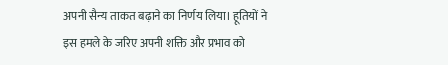अपनी सैन्य ताकत बढ़ाने का निर्णय लिया। हूतियों ने इस हमले के जरिए अपनी शक्ति और प्रभाव को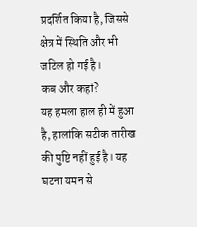प्रदर्शित किया है, जिससे क्षेत्र में स्थिति और भी जटिल हो गई है।
कब और कहां?
यह हमला हाल ही में हुआ है, हालांकि सटीक तारीख की पुष्टि नहीं हुई है। यह घटना यमन से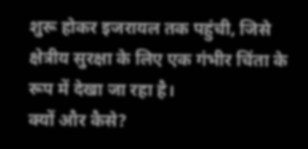शुरू होकर इजरायल तक पहुंची, जिसे क्षेत्रीय सुरक्षा के लिए एक गंभीर चिंता के रूप में देखा जा रहा है।
क्यों और कैसे?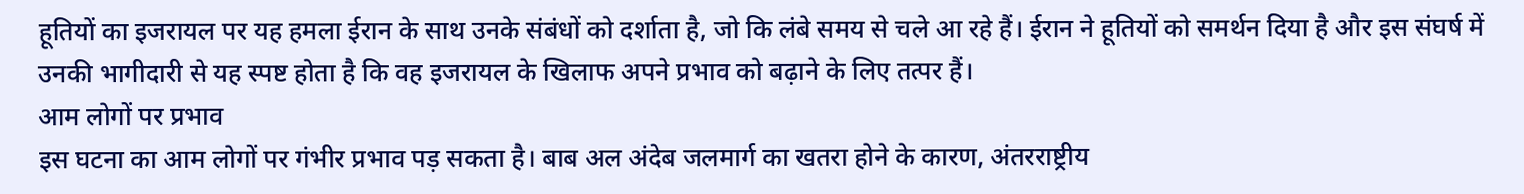हूतियों का इजरायल पर यह हमला ईरान के साथ उनके संबंधों को दर्शाता है, जो कि लंबे समय से चले आ रहे हैं। ईरान ने हूतियों को समर्थन दिया है और इस संघर्ष में उनकी भागीदारी से यह स्पष्ट होता है कि वह इजरायल के खिलाफ अपने प्रभाव को बढ़ाने के लिए तत्पर हैं।
आम लोगों पर प्रभाव
इस घटना का आम लोगों पर गंभीर प्रभाव पड़ सकता है। बाब अल अंदेब जलमार्ग का खतरा होने के कारण, अंतरराष्ट्रीय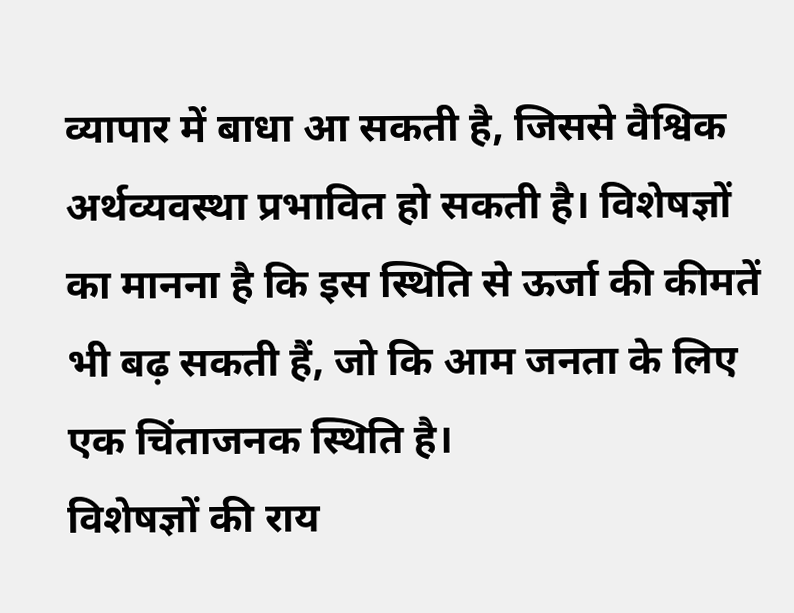व्यापार में बाधा आ सकती है, जिससे वैश्विक अर्थव्यवस्था प्रभावित हो सकती है। विशेषज्ञों का मानना है कि इस स्थिति से ऊर्जा की कीमतें भी बढ़ सकती हैं, जो कि आम जनता के लिए एक चिंताजनक स्थिति है।
विशेषज्ञों की राय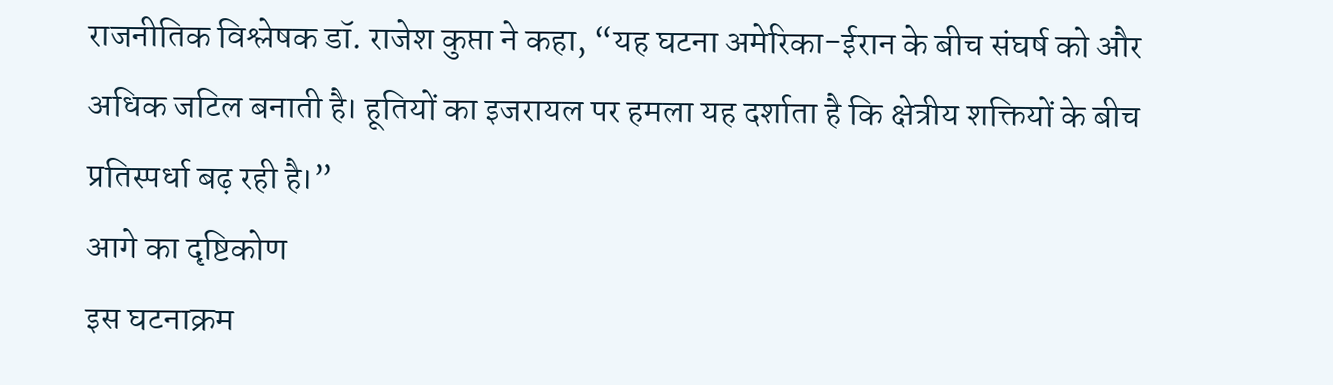राजनीतिक विश्लेषक डॉ. राजेश कुप्ता ने कहा, “यह घटना अमेरिका-ईरान के बीच संघर्ष को और अधिक जटिल बनाती है। हूतियों का इजरायल पर हमला यह दर्शाता है कि क्षेत्रीय शक्तियों के बीच प्रतिस्पर्धा बढ़ रही है।”
आगे का दृष्टिकोण
इस घटनाक्रम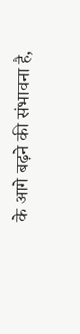के आगे बढ़ने की संभावना है,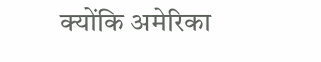क्योंकि अमेरिका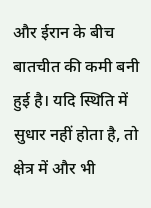और ईरान के बीच बातचीत की कमी बनी हुई है। यदि स्थिति में सुधार नहीं होता है, तो क्षेत्र में और भी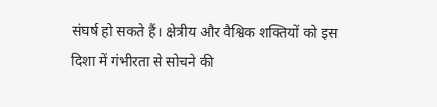संघर्ष हो सकते हैं। क्षेत्रीय और वैश्विक शक्तियों को इस दिशा में गंभीरता से सोचने की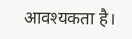आवश्यकता है।